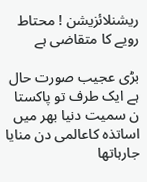ریشنلائزیشن ! محتاط رویے کا متقاضی ہے

بڑی عجیب صورت حال ہے ایک طرف تو پاکستا ن سمیت دنیا بھر میں اساتذہ کاعالمی دن منایا جارہاتھا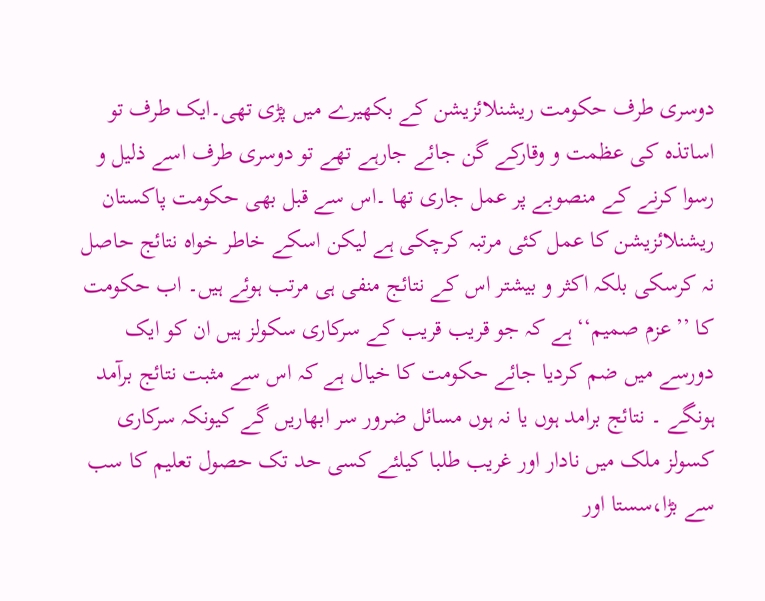دوسری طرف حکومت ریشنلائزیشن کے بکھیرے میں پڑی تھی۔ایک طرف تو اساتذہ کی عظمت و وقارکے گن جائے جارہے تھے تو دوسری طرف اسے ذلیل و رسوا کرنے کے منصوبے پر عمل جاری تھا ۔اس سے قبل بھی حکومت پاکستان ریشنلائزیشن کا عمل کئی مرتبہ کرچکی ہے لیکن اسکے خاطر خواہ نتائج حاصل نہ کرسکی بلکہ اکثر و بیشتر اس کے نتائج منفی ہی مرتب ہوئے ہیں۔ اب حکومت کا ’’عزم صمیم‘‘ ہے کہ جو قریب قریب کے سرکاری سکولز ہیں ان کو ایک دورسے میں ضم کردیا جائے حکومت کا خیال ہے کہ اس سے مثبت نتائج برآمد ہونگے ۔ نتائج برامد ہوں یا نہ ہوں مسائل ضرور سر ابھاریں گے کیونکہ سرکاری کسولز ملک میں نادار اور غریب طلبا کیلئے کسی حد تک حصول تعلیم کا سب سے بڑا،سستا اور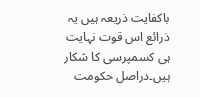باکفایت ذریعہ ہیں یہ ذرائع اس قوت نہایت ہی کسمپرسی کا شکار ہیں۔دراصل حکومت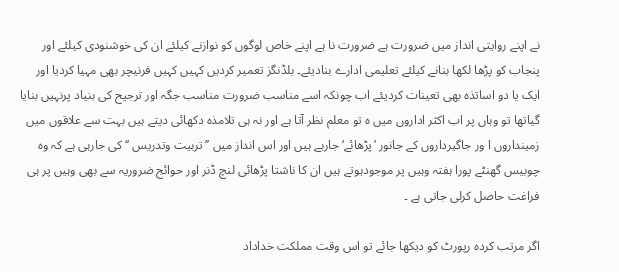نے اپنے روایتی انداز میں ضرورت ہے ضرورت نا ہے اپنے خاص لوگوں کو نوازنے کیلئے ان کی خوشنودی کیلئے اور پنجاب کو پڑھا لکھا بنانے کیلئے تعلیمی ادارے بنادیئے۔ بلڈنگز تعمیر کردیں کہیں کہیں فرنیچر بھی مہیا کردیا اور ایک یا دو اساتذہ بھی تعینات کردیئے اب چونکہ اسے مناسب ضرورت مناسب جگہ اور ترجیح کی بنیاد پرنہیں بنایا گیاتھا تو وہاں پر اب اکثر اداروں میں ہ تو معلم نظر آتا ہے اور نہ ہی تلامذہ دکھائی دیتے ہیں بہت سے علاقوں میں زمینداروں ا ور جاگیرداروں کے جانور ’پڑھائے‘ جارہے ہیں اور اس انداز میں ’’تربیت وتدریس ‘‘ کی جارہی ہے کہ وہ چوبیس گھنٹے پورا ہفتہ وہیں پر موجودہوتے ہیں ان کا ناشتا پڑھائی لنچ ڈنر اور حوائج ضروریہ سے بھی وہیں پر ہی فراغت حاصل کرلی جاتی ہے ۔

اگر مرتب کردہ رپورٹ کو دیکھا جائے تو اس وقت مملکت خداداد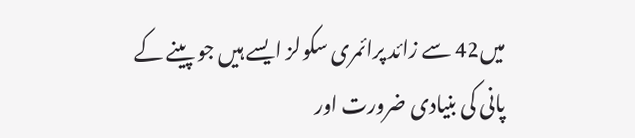میں42 سے زائد پرائمری سکولز ایسے ہیں جو پینے کے پانی کی بنیادی ضرورت اور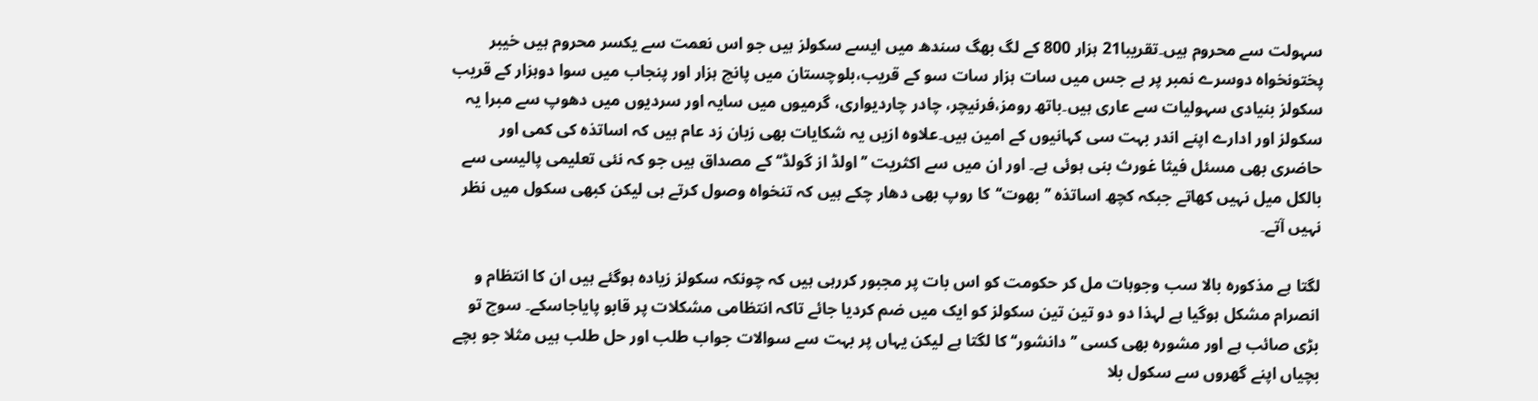سہولت سے محروم ہیں۔تقریبا21 ہزار 800 کے لگ بھگ سندھ میں ایسے سکولز ہیں جو اس نعمت سے یکسر محروم ہیں خیبر پختونخواہ دوسرے نمبر پر ہے جس میں سات ہزار سات سو کے قریب،بلوچستان میں پانچ ہزار اور پنجاب میں سوا دوہزار کے قریب سکولز بنیادی سہولیات سے عاری ہیں۔باتھ رومز،فرنیچر، چادر چاردیواری، گرمیوں میں سایہ اور سردیوں میں دھوپ سے مبرا یہ سکولز اور ادارے اپنے اندر بہت سی کہانیوں کے امین ہیں۔علاوہ ازیں یہ شکایات بھی زبان زد عام ہیں کہ اساتذہ کی کمی اور حاضری بھی مسئل فیثا غورث بنی ہوئی ہے۔ اور ان میں سے اکثریت ’’اولڈ از گولڈ‘‘ کے مصداق ہیں جو کہ نئی تعلیمی پالیسی سے بالکل میل نہیں کھاتے جبکہ کچھ اساتذہ ’’بھوت‘‘کا روپ بھی دھار چکے ہیں کہ تنخواہ وصول کرتے ہی لیکن کبھی سکول میں نظر نہیں آتے۔

لگتا ہے مذکورہ بالا سب وجوہات مل کر حکومت کو اس بات پر مجبور کررہی ہیں کہ چونکہ سکولز زیادہ ہوگئے ہیں ان کا انتظام و انصرام مشکل ہوگیا ہے لہذا دو دو تین تین سکولز کو ایک میں ضم کردیا جائے تاکہ انتظامی مشکلات پر قابو پایاجاسکے۔ سوچ تو بڑی صائب ہے اور مشورہ بھی کسی ’’دانشور‘‘ کا لگتا ہے لیکن یہاں پر بہت سے سوالات جواب طلب اور حل طلب ہیں مثلا جو بچے بچیاں اپنے گھروں سے سکول بلا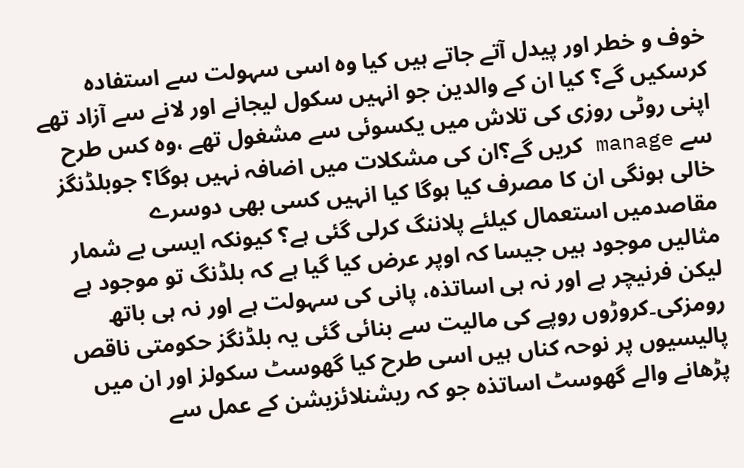خوف و خطر اور پیدل آتے جاتے ہیں کیا وہ اسی سہولت سے استفادہ کرسکیں گے؟ کیا ان کے والدین جو انہیں سکول لیجانے اور لانے سے آزاد تھے اپنی روٹی روزی کی تلاش میں یکسوئی سے مشغول تھے ،وہ کس طرح سے manage کریں گے؟ان کی مشکلات میں اضافہ نہیں ہوگا؟ جوبلڈنگز خالی ہونگی ان کا مصرف کیا ہوگا کیا انہیں کسی بھی دوسرے مقاصدمیں استعمال کیلئے پلاننگ کرلی گئی ہے؟ کیونکہ ایسی بے شمار مثالیں موجود ہیں جیسا کہ اوپر عرض کیا گیا ہے کہ بلڈنگ تو موجود ہے لیکن فرنیچر ہے اور نہ ہی اساتذہ، پانی کی سہولت ہے اور نہ ہی باتھ رومزکی۔کروڑوں روپے کی مالیت سے بنائی گئی یہ بلڈنگز حکومتی ناقص پالیسیوں پر نوحہ کناں ہیں اسی طرح کیا گھوسٹ سکولز اور ان میں پڑھانے والے گھوسٹ اساتذہ جو کہ ریشنلائزیشن کے عمل سے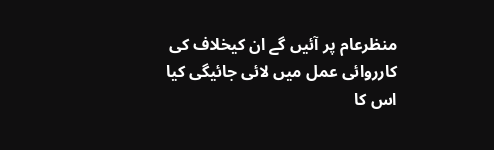منظرعام پر آئیں گے ان کیخلاف کی کارروائی عمل میں لائی جائیگی کیا اس کا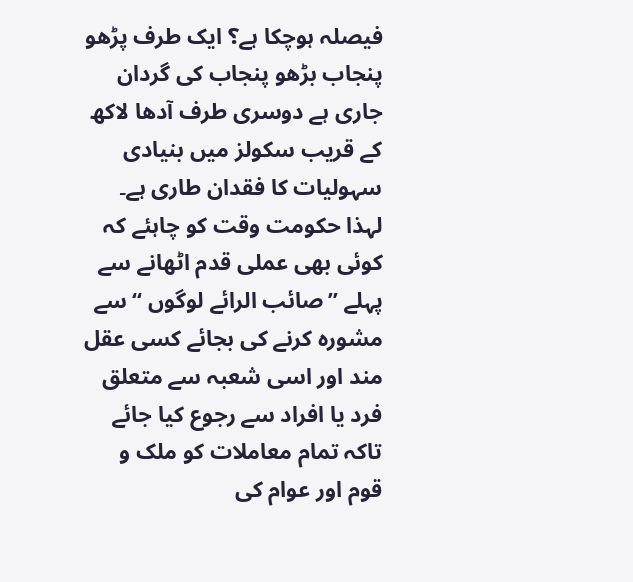فیصلہ ہوچکا ہے؟ ایک طرف پڑھو پنجاب بڑھو پنجاب کی گردان جاری ہے دوسری طرف آدھا لاکھ کے قریب سکولز میں بنیادی سہولیات کا فقدان طاری ہے۔ لہذا حکومت وقت کو چاہئے کہ کوئی بھی عملی قدم اٹھانے سے پہلے ’’صائب الرائے لوگوں ‘‘سے مشورہ کرنے کی بجائے کسی عقل مند اور اسی شعبہ سے متعلق فرد یا افراد سے رجوع کیا جائے تاکہ تمام معاملات کو ملک و قوم اور عوام کی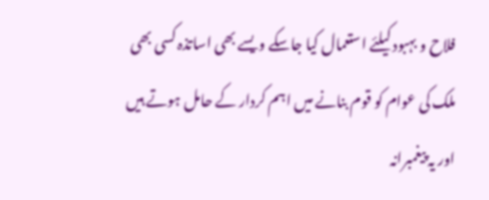فلاح و بہبود کیلئے استعمال کیا جاسکے ویسے بھی اساتذہ کسی بھی ملک کی عوام کو قوم بنانے میں اہم کردار کے حامل ہوتے ہیں اور یہ پیغمبرانہ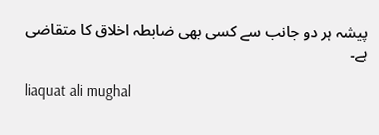پیشہ ہر دو جانب سے کسی بھی ضابطہ اخلاق کا متقاضی ہے۔

liaquat ali mughal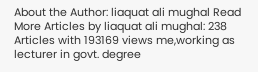About the Author: liaquat ali mughal Read More Articles by liaquat ali mughal: 238 Articles with 193169 views me,working as lecturer in govt. degree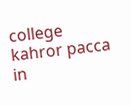college kahror pacca in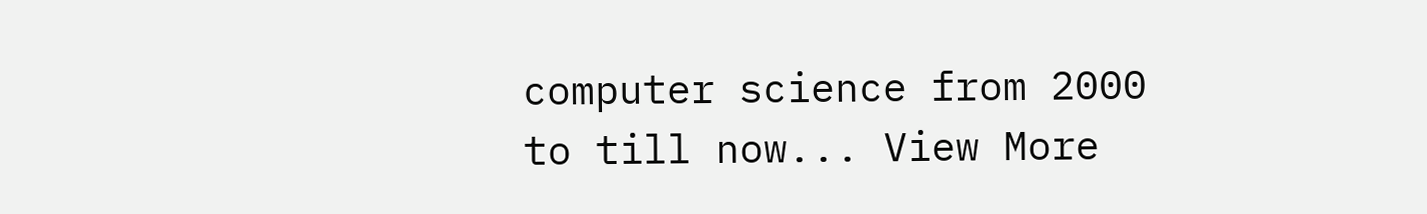computer science from 2000 to till now... View More